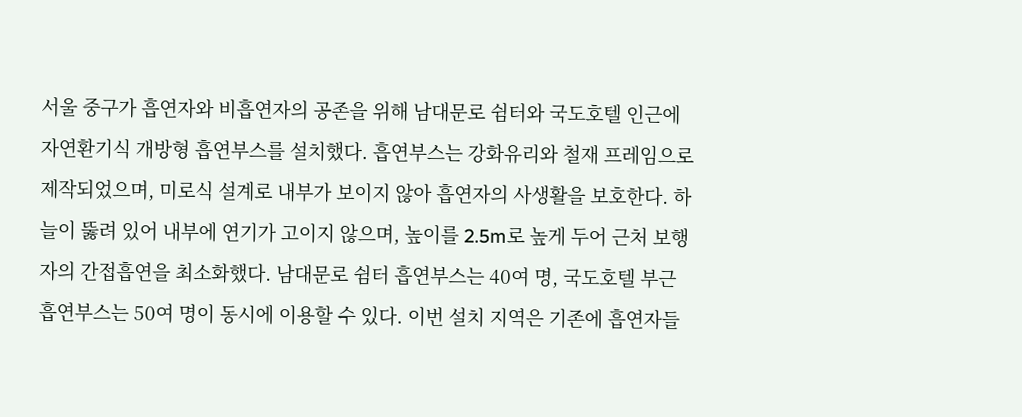서울 중구가 흡연자와 비흡연자의 공존을 위해 남대문로 쉼터와 국도호텔 인근에 자연환기식 개방형 흡연부스를 설치했다. 흡연부스는 강화유리와 철재 프레임으로 제작되었으며, 미로식 설계로 내부가 보이지 않아 흡연자의 사생활을 보호한다. 하늘이 뚫려 있어 내부에 연기가 고이지 않으며, 높이를 2.5m로 높게 두어 근처 보행자의 간접흡연을 최소화했다. 남대문로 쉼터 흡연부스는 40여 명, 국도호텔 부근 흡연부스는 50여 명이 동시에 이용할 수 있다. 이번 설치 지역은 기존에 흡연자들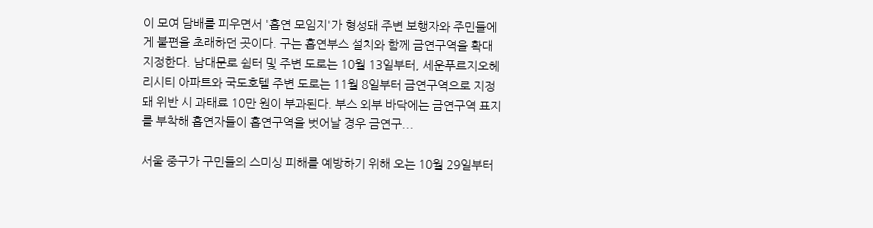이 모여 담배를 피우면서 '흡연 모임지'가 형성돼 주변 보행자와 주민들에게 불편을 초래하던 곳이다. 구는 흡연부스 설치와 함께 금연구역을 확대 지정한다. 남대문로 쉼터 및 주변 도로는 10월 13일부터, 세운푸르지오헤리시티 아파트와 국도호텔 주변 도로는 11월 8일부터 금연구역으로 지정돼 위반 시 과태료 10만 원이 부과된다. 부스 외부 바닥에는 금연구역 표지를 부착해 흡연자들이 흡연구역을 벗어날 경우 금연구...

서울 중구가 구민들의 스미싱 피해를 예방하기 위해 오는 10월 29일부터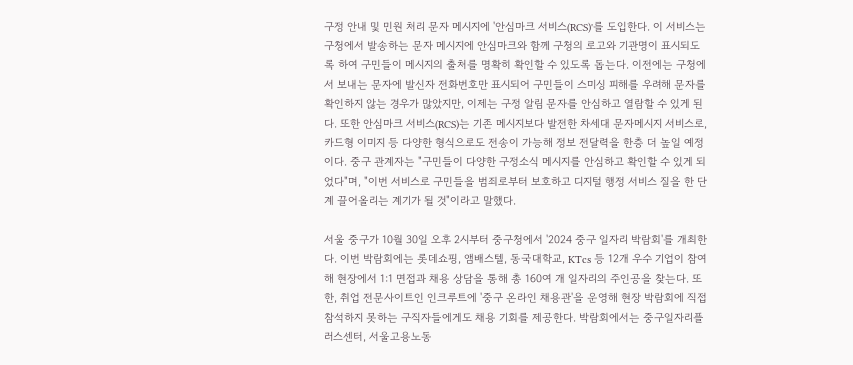구정 안내 및 민원 처리 문자 메시지에 '안심마크 서비스(RCS)'를 도입한다. 이 서비스는 구청에서 발송하는 문자 메시지에 안심마크와 함께 구청의 로고와 기관명이 표시되도록 하여 구민들이 메시지의 출처를 명확히 확인할 수 있도록 돕는다. 이전에는 구청에서 보내는 문자에 발신자 전화번호만 표시되어 구민들이 스미싱 피해를 우려해 문자를 확인하지 않는 경우가 많았지만, 이제는 구정 알림 문자를 안심하고 열람할 수 있게 된다. 또한 안심마크 서비스(RCS)는 기존 메시지보다 발전한 차세대 문자메시지 서비스로, 카드형 이미지 등 다양한 형식으로도 전송이 가능해 정보 전달력을 한층 더 높일 예정이다. 중구 관계자는 "구민들이 다양한 구정소식 메시지를 안심하고 확인할 수 있게 되었다"며, "이번 서비스로 구민들을 범죄로부터 보호하고 디지털 행정 서비스 질을 한 단계 끌어올리는 계기가 될 것"이라고 말했다.

서울 중구가 10월 30일 오후 2시부터 중구청에서 '2024 중구 일자리 박람회'를 개최한다. 이번 박람회에는 롯데쇼핑, 앰배스텔, 동국대학교, KTcs 등 12개 우수 기업이 참여해 현장에서 1:1 면접과 채용 상담을 통해 총 160여 개 일자리의 주인공을 찾는다. 또한, 취업 전문사이트인 인크루트에 '중구 온라인 채용관'을 운영해 현장 박람회에 직접 참석하지 못하는 구직자들에게도 채용 기회를 제공한다. 박람회에서는 중구일자리플러스센터, 서울고용노동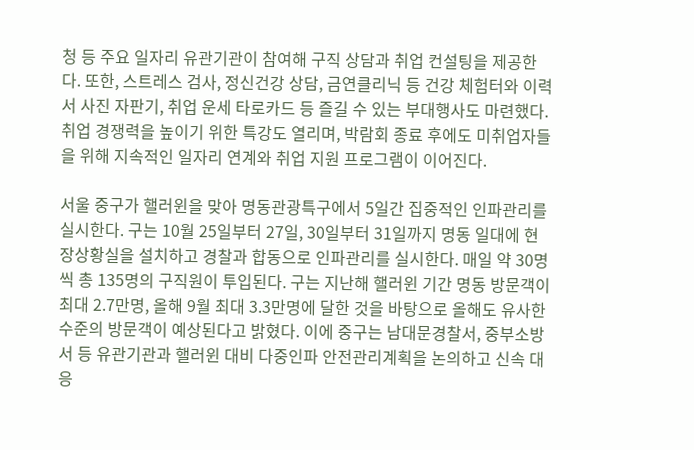청 등 주요 일자리 유관기관이 참여해 구직 상담과 취업 컨설팅을 제공한다. 또한, 스트레스 검사, 정신건강 상담, 금연클리닉 등 건강 체험터와 이력서 사진 자판기, 취업 운세 타로카드 등 즐길 수 있는 부대행사도 마련했다. 취업 경쟁력을 높이기 위한 특강도 열리며, 박람회 종료 후에도 미취업자들을 위해 지속적인 일자리 연계와 취업 지원 프로그램이 이어진다.

서울 중구가 핼러윈을 맞아 명동관광특구에서 5일간 집중적인 인파관리를 실시한다. 구는 10월 25일부터 27일, 30일부터 31일까지 명동 일대에 현장상황실을 설치하고 경찰과 합동으로 인파관리를 실시한다. 매일 약 30명씩 총 135명의 구직원이 투입된다. 구는 지난해 핼러윈 기간 명동 방문객이 최대 2.7만명, 올해 9월 최대 3.3만명에 달한 것을 바탕으로 올해도 유사한 수준의 방문객이 예상된다고 밝혔다. 이에 중구는 남대문경찰서, 중부소방서 등 유관기관과 핼러윈 대비 다중인파 안전관리계획을 논의하고 신속 대응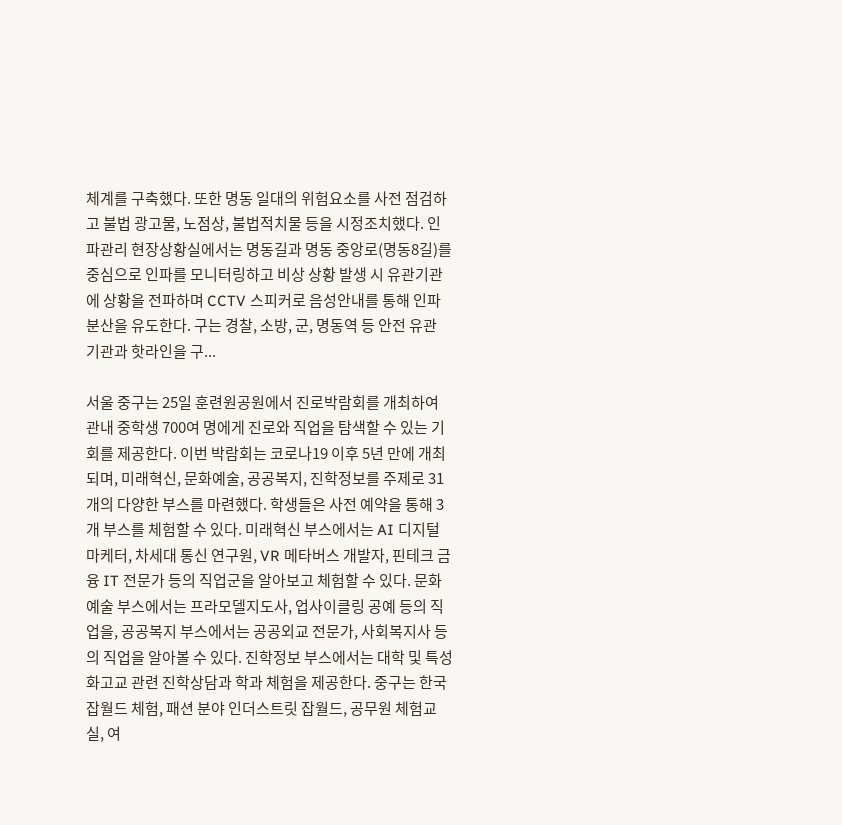체계를 구축했다. 또한 명동 일대의 위험요소를 사전 점검하고 불법 광고물, 노점상, 불법적치물 등을 시정조치했다. 인파관리 현장상황실에서는 명동길과 명동 중앙로(명동8길)를 중심으로 인파를 모니터링하고 비상 상황 발생 시 유관기관에 상황을 전파하며 CCTV 스피커로 음성안내를 통해 인파 분산을 유도한다. 구는 경찰, 소방, 군, 명동역 등 안전 유관 기관과 핫라인을 구...

서울 중구는 25일 훈련원공원에서 진로박람회를 개최하여 관내 중학생 700여 명에게 진로와 직업을 탐색할 수 있는 기회를 제공한다. 이번 박람회는 코로나19 이후 5년 만에 개최되며, 미래혁신, 문화예술, 공공복지, 진학정보를 주제로 31개의 다양한 부스를 마련했다. 학생들은 사전 예약을 통해 3개 부스를 체험할 수 있다. 미래혁신 부스에서는 AI 디지털 마케터, 차세대 통신 연구원, VR 메타버스 개발자, 핀테크 금융 IT 전문가 등의 직업군을 알아보고 체험할 수 있다. 문화예술 부스에서는 프라모델지도사, 업사이클링 공예 등의 직업을, 공공복지 부스에서는 공공외교 전문가, 사회복지사 등의 직업을 알아볼 수 있다. 진학정보 부스에서는 대학 및 특성화고교 관련 진학상담과 학과 체험을 제공한다. 중구는 한국잡월드 체험, 패션 분야 인더스트릿 잡월드, 공무원 체험교실, 여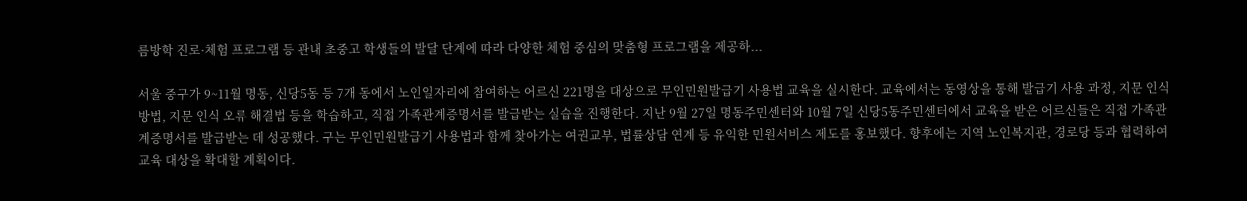름방학 진로·체험 프로그램 등 관내 초중고 학생들의 발달 단계에 따라 다양한 체험 중심의 맞춤형 프로그램을 제공하...

서울 중구가 9~11월 명동, 신당5동 등 7개 동에서 노인일자리에 참여하는 어르신 221명을 대상으로 무인민원발급기 사용법 교육을 실시한다. 교육에서는 동영상을 통해 발급기 사용 과정, 지문 인식 방법, 지문 인식 오류 해결법 등을 학습하고, 직접 가족관계증명서를 발급받는 실습을 진행한다. 지난 9월 27일 명동주민센터와 10월 7일 신당5동주민센터에서 교육을 받은 어르신들은 직접 가족관계증명서를 발급받는 데 성공했다. 구는 무인민원발급기 사용법과 함께 찾아가는 여권교부, 법률상담 연계 등 유익한 민원서비스 제도를 홍보했다. 향후에는 지역 노인복지관, 경로당 등과 협력하여 교육 대상을 확대할 계획이다.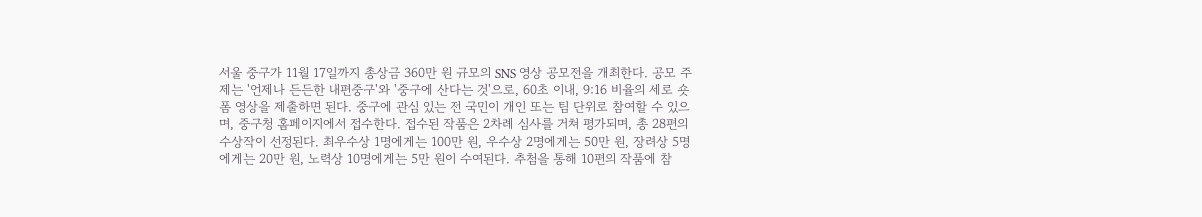서울 중구가 11월 17일까지 총상금 360만 원 규모의 SNS 영상 공모전을 개최한다. 공모 주제는 '언제나 든든한 내편중구'와 '중구에 산다는 것'으로, 60초 이내, 9:16 비율의 세로 숏폼 영상을 제출하면 된다. 중구에 관심 있는 전 국민이 개인 또는 팀 단위로 참여할 수 있으며, 중구청 홈페이지에서 접수한다. 접수된 작품은 2차례 심사를 거쳐 평가되며, 총 28편의 수상작이 선정된다. 최우수상 1명에게는 100만 원, 우수상 2명에게는 50만 원, 장려상 5명에게는 20만 원, 노력상 10명에게는 5만 원이 수여된다. 추첨을 통해 10편의 작품에 참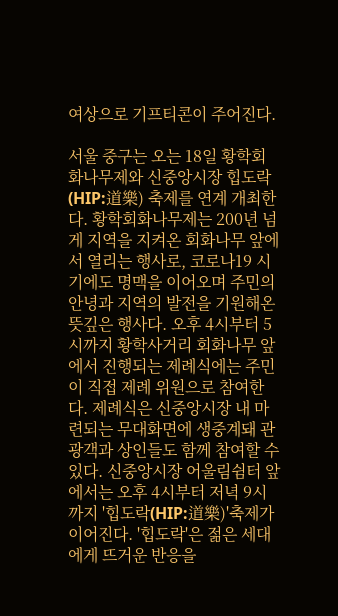여상으로 기프티콘이 주어진다.

서울 중구는 오는 18일 황학회화나무제와 신중앙시장 힙도락(HIP:道樂) 축제를 연계 개최한다. 황학회화나무제는 200년 넘게 지역을 지켜온 회화나무 앞에서 열리는 행사로, 코로나19 시기에도 명맥을 이어오며 주민의 안녕과 지역의 발전을 기원해온 뜻깊은 행사다. 오후 4시부터 5시까지 황학사거리 회화나무 앞에서 진행되는 제례식에는 주민이 직접 제례 위원으로 참여한다. 제례식은 신중앙시장 내 마련되는 무대화면에 생중계돼 관광객과 상인들도 함께 참여할 수 있다. 신중앙시장 어울림쉼터 앞에서는 오후 4시부터 저녁 9시까지 '힙도락(HIP:道樂)'축제가 이어진다. '힙도락'은 젊은 세대에게 뜨거운 반응을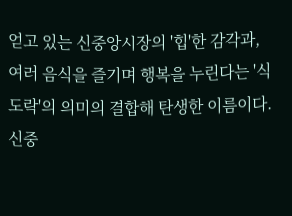얻고 있는 신중앙시장의 '힙'한 감각과, 여러 음식을 즐기며 행복을 누린다는 '식도락'의 의미의 결합해 탄생한 이름이다. 신중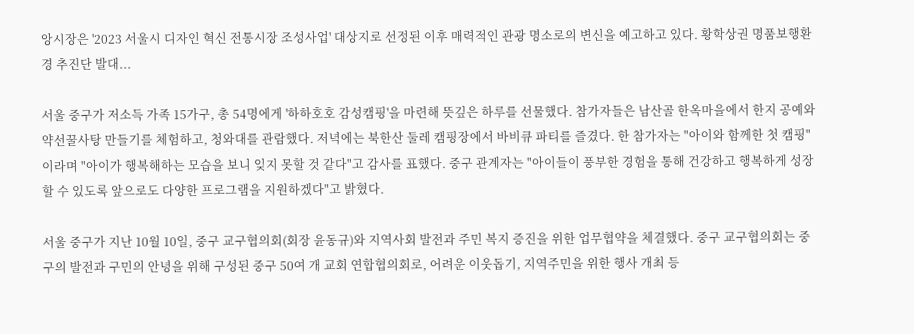앙시장은 '2023 서울시 디자인 혁신 전통시장 조성사업' 대상지로 선정된 이후 매력적인 관광 명소로의 변신을 예고하고 있다. 황학상권 명품보행환경 추진단 발대...

서울 중구가 저소득 가족 15가구, 총 54명에게 '하하호호 감성캠핑'을 마련해 뜻깊은 하루를 선물했다. 참가자들은 남산골 한옥마을에서 한지 공예와 약선꿀사탕 만들기를 체험하고, 청와대를 관람했다. 저녁에는 북한산 둘레 캠핑장에서 바비큐 파티를 즐겼다. 한 참가자는 "아이와 함께한 첫 캠핑"이라며 "아이가 행복해하는 모습을 보니 잊지 못할 것 같다"고 감사를 표했다. 중구 관계자는 "아이들이 풍부한 경험을 통해 건강하고 행복하게 성장할 수 있도록 앞으로도 다양한 프로그램을 지원하겠다"고 밝혔다.

서울 중구가 지난 10월 10일, 중구 교구협의회(회장 윤동규)와 지역사회 발전과 주민 복지 증진을 위한 업무협약을 체결했다. 중구 교구협의회는 중구의 발전과 구민의 안녕을 위해 구성된 중구 50여 개 교회 연합협의회로, 어려운 이웃돕기, 지역주민을 위한 행사 개최 등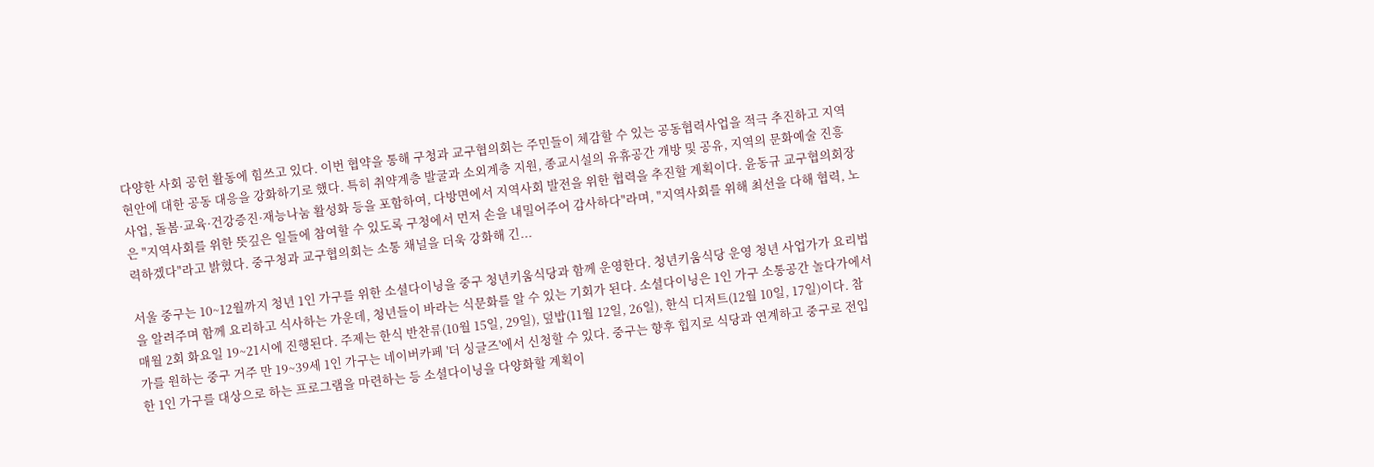다양한 사회 공헌 활동에 힘쓰고 있다. 이번 협약을 통해 구청과 교구협의회는 주민들이 체감할 수 있는 공동협력사업을 적극 추진하고 지역 현안에 대한 공동 대응을 강화하기로 했다. 특히 취약계층 발굴과 소외계층 지원, 종교시설의 유휴공간 개방 및 공유, 지역의 문화예술 진흥 사업, 돌봄·교육·건강증진·재능나눔 활성화 등을 포함하여, 다방면에서 지역사회 발전을 위한 협력을 추진할 계획이다. 윤동규 교구협의회장은 "지역사회를 위한 뜻깊은 일들에 참여할 수 있도록 구청에서 먼저 손을 내밀어주어 감사하다"라며, "지역사회를 위해 최선을 다해 협력, 노력하겠다"라고 밝혔다. 중구청과 교구협의회는 소통 채널을 더욱 강화해 긴...

서울 중구는 10~12월까지 청년 1인 가구를 위한 소셜다이닝을 중구 청년키움식당과 함께 운영한다. 청년키움식당 운영 청년 사업가가 요리법을 알려주며 함께 요리하고 식사하는 가운데, 청년들이 바라는 식문화를 알 수 있는 기회가 된다. 소셜다이닝은 1인 가구 소통공간 놀다가에서 매월 2회 화요일 19~21시에 진행된다. 주제는 한식 반찬류(10월 15일, 29일), 덮밥(11월 12일, 26일), 한식 디저트(12월 10일, 17일)이다. 참가를 원하는 중구 거주 만 19~39세 1인 가구는 네이버카페 '더 싱글즈'에서 신청할 수 있다. 중구는 향후 힙지로 식당과 연계하고 중구로 전입한 1인 가구를 대상으로 하는 프로그램을 마련하는 등 소셜다이닝을 다양화할 계획이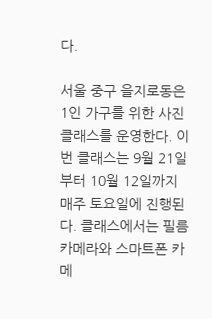다.

서울 중구 을지로동은 1인 가구를 위한 사진클래스를 운영한다. 이번 클래스는 9월 21일부터 10월 12일까지 매주 토요일에 진행된다. 클래스에서는 필름 카메라와 스마트폰 카메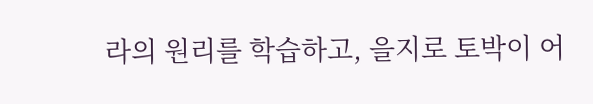라의 원리를 학습하고, 을지로 토박이 어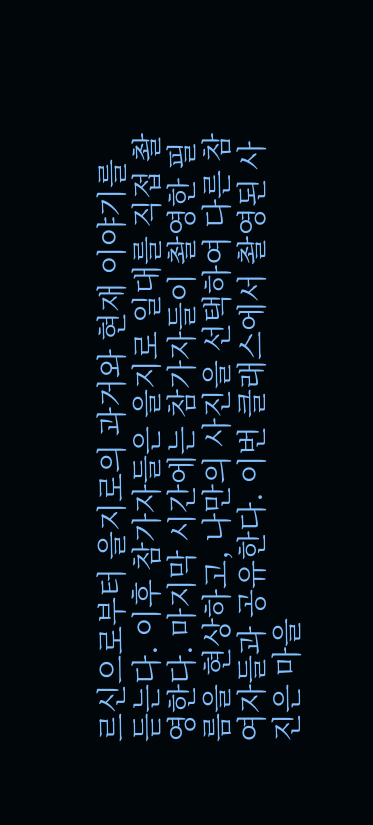르신으로부터 을지로의 과거와 현재 이야기를 듣는다. 이후 참가자들은 을지로 일대를 직접 촬영한다. 마지막 시간에는 참가자들이 촬영한 필름을 현상하고, 나만의 사진을 선택하여 다른 참여자들과 공유한다. 이번 클래스에서 촬영된 사진은 마을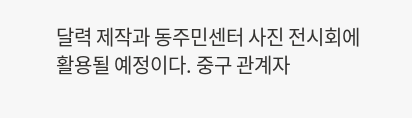달력 제작과 동주민센터 사진 전시회에 활용될 예정이다. 중구 관계자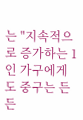는 "지속적으로 증가하는 1인 가구에게도 중구는 든든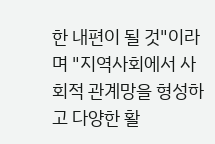한 내편이 될 것"이라며 "지역사회에서 사회적 관계망을 형성하고 다양한 활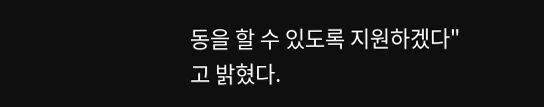동을 할 수 있도록 지원하겠다"고 밝혔다.